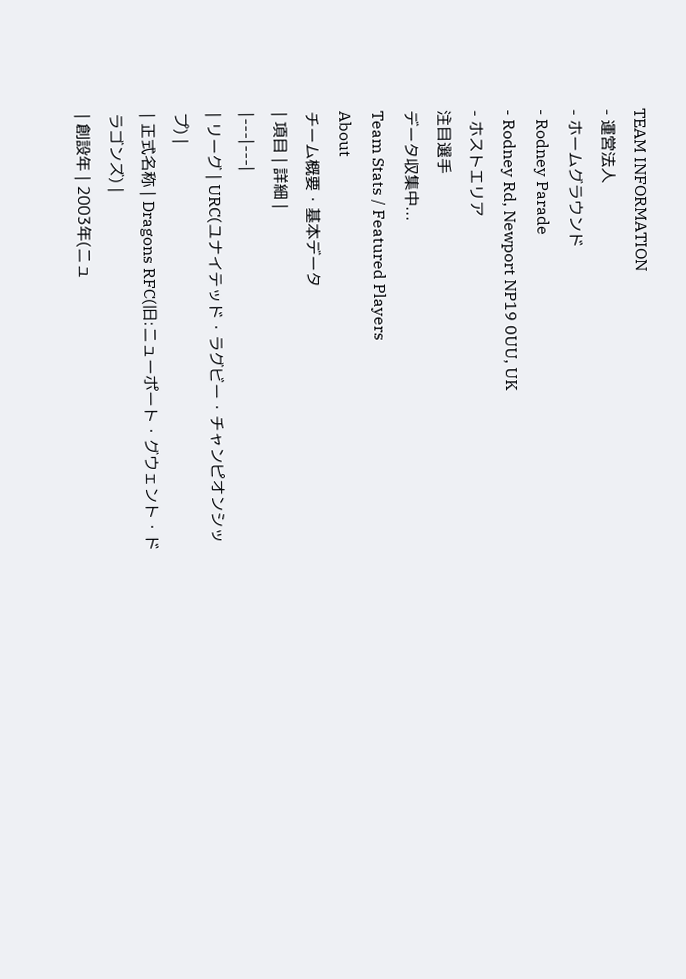TEAM INFORMATION
- 運営法人
- ホームグラウンド
- Rodney Parade
- Rodney Rd, Newport NP19 0UU, UK
- ホストエリア
注目選手
データ収集中...
Team Stats / Featured Players
About
チーム概要・基本データ
| 項目 | 詳細 |
|---|---|
| リーグ | URC(ユナイテッド・ラグビー・チャンピオンシップ) |
| 正式名称 | Dragons RFC(旧:ニューポート・グウェント・ドラゴンズ) |
| 創設年 | 2003年(ニュ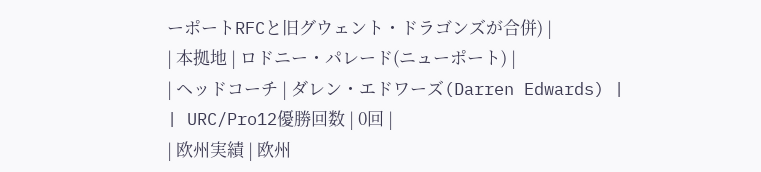ーポートRFCと旧グウェント・ドラゴンズが合併) |
| 本拠地 | ロドニー・パレード(ニューポート) |
| ヘッドコーチ | ダレン・エドワーズ(Darren Edwards) |
| URC/Pro12優勝回数 | 0回 |
| 欧州実績 | 欧州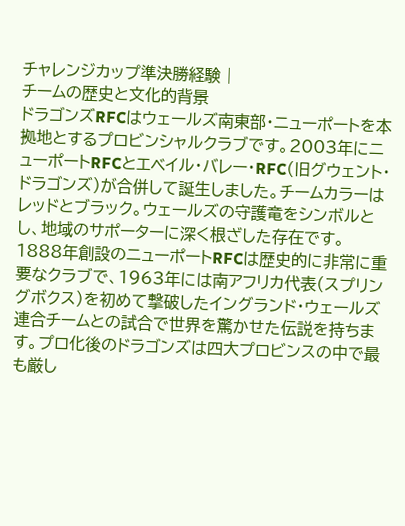チャレンジカップ準決勝経験 |
チームの歴史と文化的背景
ドラゴンズRFCはウェールズ南東部・ニューポートを本拠地とするプロビンシャルクラブです。2003年にニューポートRFCとエベイル・バレー・RFC(旧グウェント・ドラゴンズ)が合併して誕生しました。チームカラーはレッドとブラック。ウェールズの守護竜をシンボルとし、地域のサポーターに深く根ざした存在です。
1888年創設のニューポートRFCは歴史的に非常に重要なクラブで、1963年には南アフリカ代表(スプリングボクス)を初めて撃破したイングランド・ウェールズ連合チームとの試合で世界を驚かせた伝説を持ちます。プロ化後のドラゴンズは四大プロビンスの中で最も厳し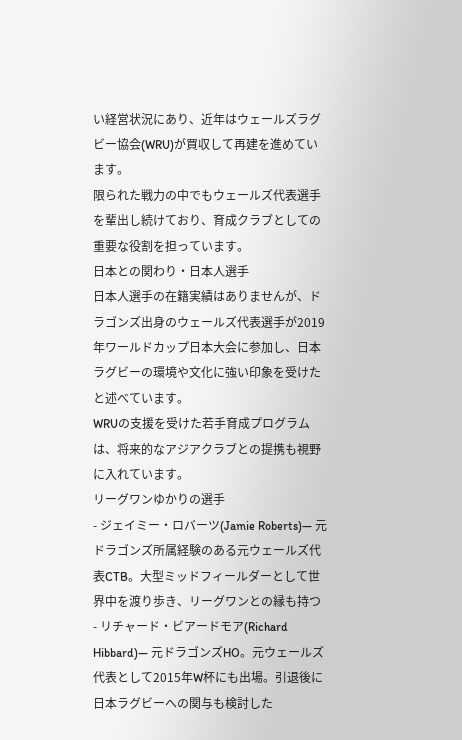い経営状況にあり、近年はウェールズラグビー協会(WRU)が買収して再建を進めています。
限られた戦力の中でもウェールズ代表選手を輩出し続けており、育成クラブとしての重要な役割を担っています。
日本との関わり・日本人選手
日本人選手の在籍実績はありませんが、ドラゴンズ出身のウェールズ代表選手が2019年ワールドカップ日本大会に参加し、日本ラグビーの環境や文化に強い印象を受けたと述べています。
WRUの支援を受けた若手育成プログラムは、将来的なアジアクラブとの提携も視野に入れています。
リーグワンゆかりの選手
- ジェイミー・ロバーツ(Jamie Roberts)— 元ドラゴンズ所属経験のある元ウェールズ代表CTB。大型ミッドフィールダーとして世界中を渡り歩き、リーグワンとの縁も持つ
- リチャード・ビアードモア(Richard Hibbard)— 元ドラゴンズHO。元ウェールズ代表として2015年W杯にも出場。引退後に日本ラグビーへの関与も検討した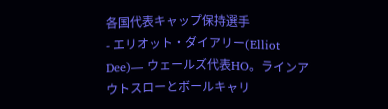各国代表キャップ保持選手
- エリオット・ダイアリー(Elliot Dee)— ウェールズ代表HO。ラインアウトスローとボールキャリ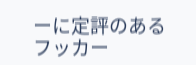ーに定評のあるフッカー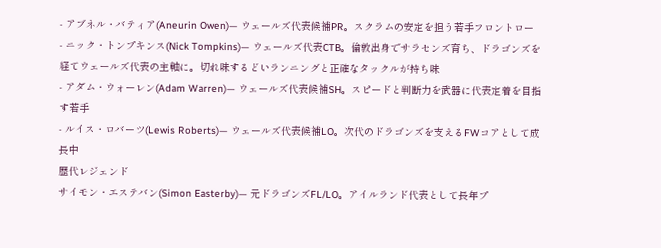- アブネル・バティア(Aneurin Owen)— ウェールズ代表候補PR。スクラムの安定を担う若手フロントロー
- ニック・トンプキンス(Nick Tompkins)— ウェールズ代表CTB。倫敦出身でサラセンズ育ち、ドラゴンズを経てウェールズ代表の主軸に。切れ味するどいランニングと正確なタックルが持ち味
- アダム・ウォーレン(Adam Warren)— ウェールズ代表候補SH。スピードと判断力を武器に代表定着を目指す若手
- ルイス・ロバーツ(Lewis Roberts)— ウェールズ代表候補LO。次代のドラゴンズを支えるFWコアとして成長中
歴代レジェンド
サイモン・エステバン(Simon Easterby)— 元ドラゴンズFL/LO。アイルランド代表として長年プ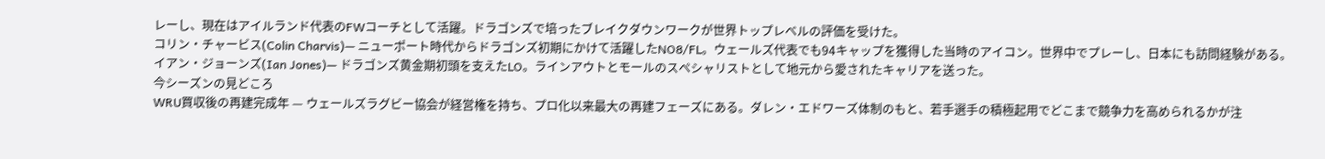レーし、現在はアイルランド代表のFWコーチとして活躍。ドラゴンズで培ったブレイクダウンワークが世界トップレベルの評価を受けた。
コリン・チャービス(Colin Charvis)— ニューポート時代からドラゴンズ初期にかけて活躍したNO8/FL。ウェールズ代表でも94キャップを獲得した当時のアイコン。世界中でプレーし、日本にも訪問経験がある。
イアン・ジョーンズ(Ian Jones)— ドラゴンズ黄金期初頭を支えたLO。ラインアウトとモールのスペシャリストとして地元から愛されたキャリアを送った。
今シーズンの見どころ
WRU買収後の再建完成年 — ウェールズラグビー協会が経営権を持ち、プロ化以来最大の再建フェーズにある。ダレン・エドワーズ体制のもと、若手選手の積極起用でどこまで競争力を高められるかが注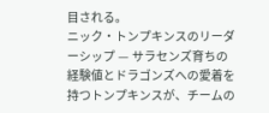目される。
ニック・トンプキンスのリーダーシップ — サラセンズ育ちの経験値とドラゴンズへの愛着を持つトンプキンスが、チームの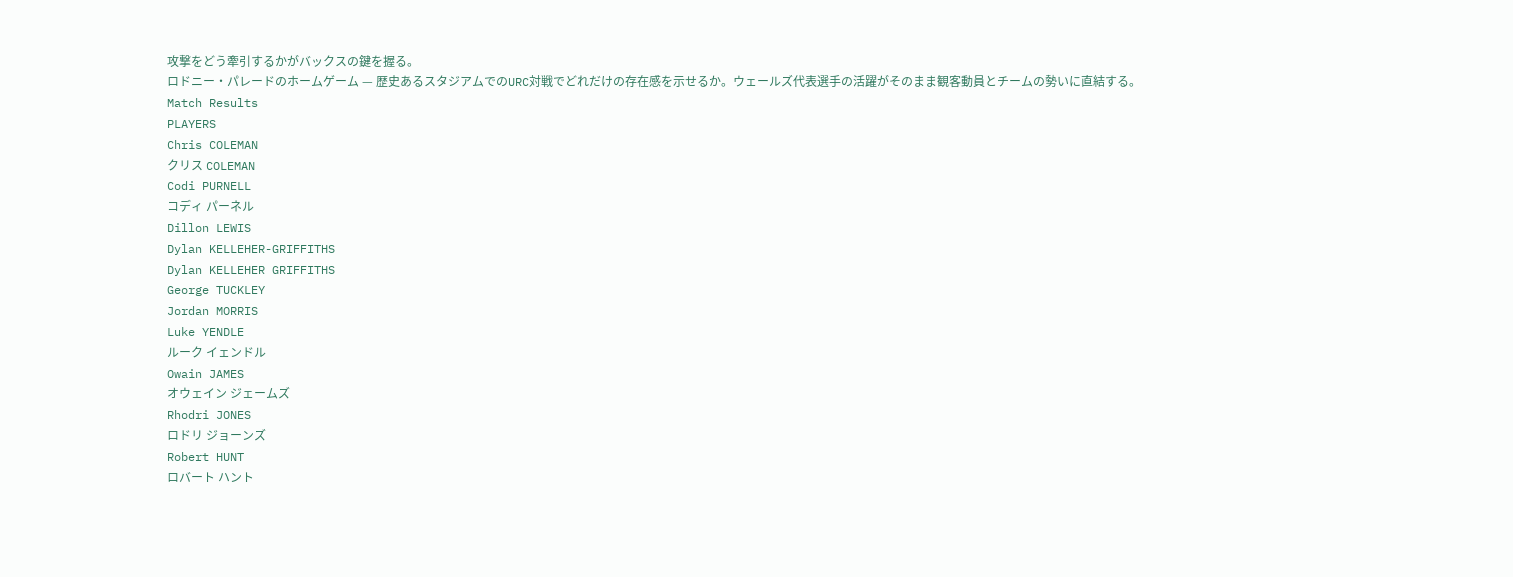攻撃をどう牽引するかがバックスの鍵を握る。
ロドニー・パレードのホームゲーム — 歴史あるスタジアムでのURC対戦でどれだけの存在感を示せるか。ウェールズ代表選手の活躍がそのまま観客動員とチームの勢いに直結する。
Match Results
PLAYERS
Chris COLEMAN
クリス COLEMAN
Codi PURNELL
コディ パーネル
Dillon LEWIS
Dylan KELLEHER-GRIFFITHS
Dylan KELLEHER GRIFFITHS
George TUCKLEY
Jordan MORRIS
Luke YENDLE
ルーク イェンドル
Owain JAMES
オウェイン ジェームズ
Rhodri JONES
ロドリ ジョーンズ
Robert HUNT
ロバート ハント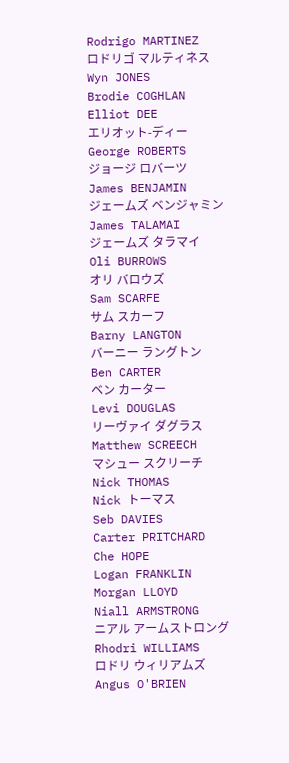Rodrigo MARTINEZ
ロドリゴ マルティネス
Wyn JONES
Brodie COGHLAN
Elliot DEE
エリオット-ディー
George ROBERTS
ジョージ ロバーツ
James BENJAMIN
ジェームズ ベンジャミン
James TALAMAI
ジェームズ タラマイ
Oli BURROWS
オリ バロウズ
Sam SCARFE
サム スカーフ
Barny LANGTON
バーニー ラングトン
Ben CARTER
ベン カーター
Levi DOUGLAS
リーヴァイ ダグラス
Matthew SCREECH
マシュー スクリーチ
Nick THOMAS
Nick トーマス
Seb DAVIES
Carter PRITCHARD
Che HOPE
Logan FRANKLIN
Morgan LLOYD
Niall ARMSTRONG
ニアル アームストロング
Rhodri WILLIAMS
ロドリ ウィリアムズ
Angus O'BRIEN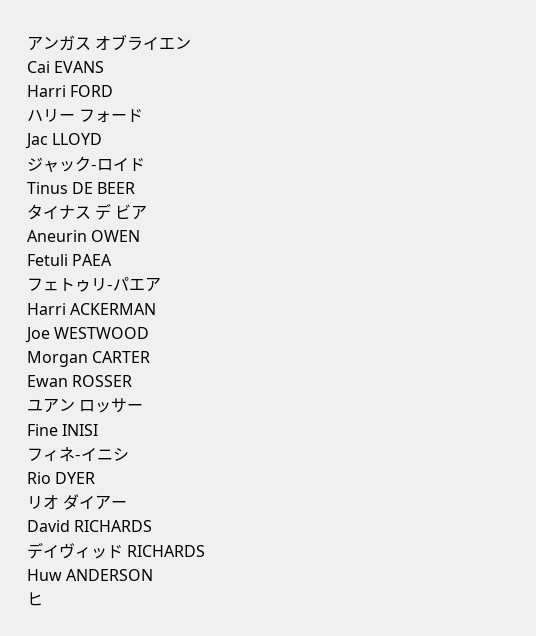アンガス オブライエン
Cai EVANS
Harri FORD
ハリー フォード
Jac LLOYD
ジャック-ロイド
Tinus DE BEER
タイナス デ ビア
Aneurin OWEN
Fetuli PAEA
フェトゥリ-パエア
Harri ACKERMAN
Joe WESTWOOD
Morgan CARTER
Ewan ROSSER
ユアン ロッサー
Fine INISI
フィネ-イニシ
Rio DYER
リオ ダイアー
David RICHARDS
デイヴィッド RICHARDS
Huw ANDERSON
ヒ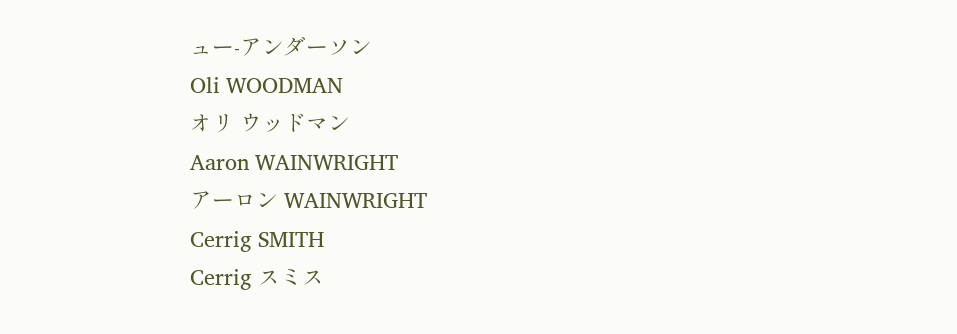ュー-アンダーソン
Oli WOODMAN
オリ ウッドマン
Aaron WAINWRIGHT
アーロン WAINWRIGHT
Cerrig SMITH
Cerrig スミス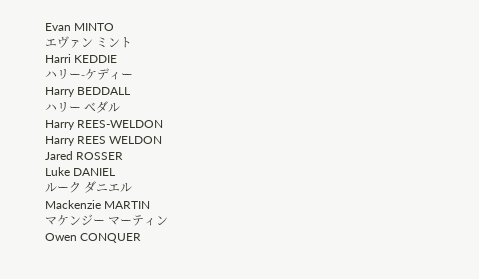Evan MINTO
エヴァン ミント
Harri KEDDIE
ハリー-ケディー
Harry BEDDALL
ハリー ベダル
Harry REES-WELDON
Harry REES WELDON
Jared ROSSER
Luke DANIEL
ルーク ダニエル
Mackenzie MARTIN
マケンジー マーティン
Owen CONQUER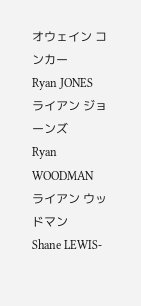オウェイン コンカー
Ryan JONES
ライアン ジョーンズ
Ryan WOODMAN
ライアン ウッドマン
Shane LEWIS-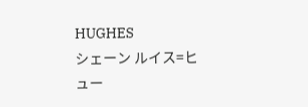HUGHES
シェーン ルイス=ヒュー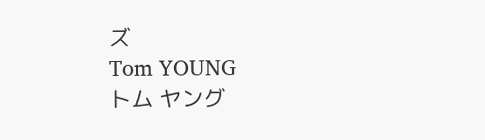ズ
Tom YOUNG
トム ヤング